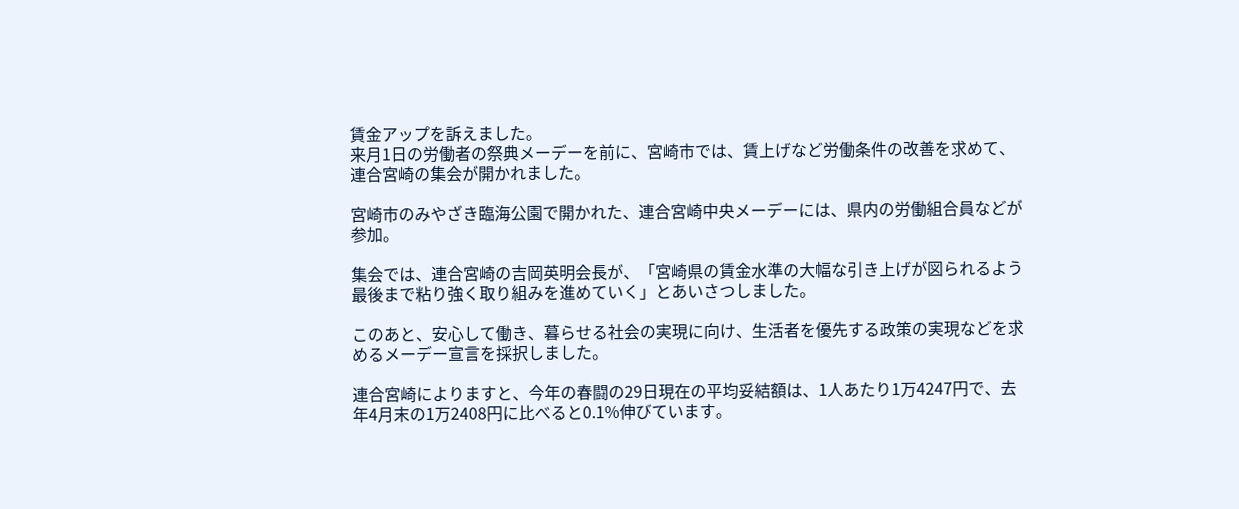賃金アップを訴えました。
来月1日の労働者の祭典メーデーを前に、宮崎市では、賃上げなど労働条件の改善を求めて、連合宮崎の集会が開かれました。

宮崎市のみやざき臨海公園で開かれた、連合宮崎中央メーデーには、県内の労働組合員などが参加。

集会では、連合宮崎の吉岡英明会長が、「宮崎県の賃金水準の大幅な引き上げが図られるよう最後まで粘り強く取り組みを進めていく」とあいさつしました。

このあと、安心して働き、暮らせる社会の実現に向け、生活者を優先する政策の実現などを求めるメーデー宣言を採択しました。

連合宮崎によりますと、今年の春闘の29日現在の平均妥結額は、1人あたり1万4247円で、去年4月末の1万2408円に比べると0.1%伸びています。